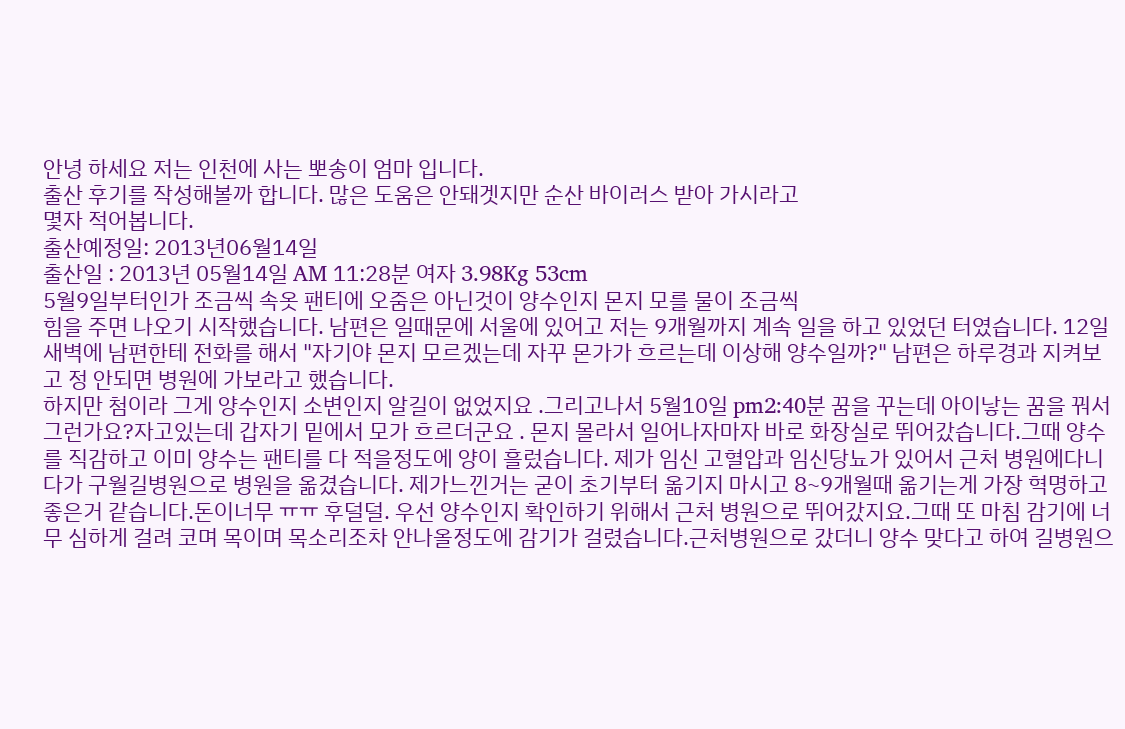안녕 하세요 저는 인천에 사는 뽀송이 엄마 입니다.
출산 후기를 작성해볼까 합니다. 많은 도움은 안돼겟지만 순산 바이러스 받아 가시라고
몇자 적어봅니다.
출산예정일: 2013년06월14일
출산일 : 2013년 05월14일 AM 11:28분 여자 3.98Kg 53cm
5월9일부터인가 조금씩 속옷 팬티에 오줌은 아닌것이 양수인지 몬지 모를 물이 조금씩
힘을 주면 나오기 시작했습니다. 남편은 일때문에 서울에 있어고 저는 9개월까지 계속 일을 하고 있었던 터였습니다. 12일 새벽에 남편한테 전화를 해서 "자기야 몬지 모르겠는데 자꾸 몬가가 흐르는데 이상해 양수일까?" 남편은 하루경과 지켜보고 정 안되면 병원에 가보라고 했습니다.
하지만 첨이라 그게 양수인지 소변인지 알길이 없었지요 .그리고나서 5월10일 pm2:40분 꿈을 꾸는데 아이낳는 꿈을 꿔서 그런가요?자고있는데 갑자기 밑에서 모가 흐르더군요 . 몬지 몰라서 일어나자마자 바로 화장실로 뛰어갔습니다.그때 양수를 직감하고 이미 양수는 팬티를 다 적을정도에 양이 흘렀습니다. 제가 임신 고혈압과 임신당뇨가 있어서 근처 병원에다니다가 구월길병원으로 병원을 옮겼습니다. 제가느낀거는 굳이 초기부터 옮기지 마시고 8~9개월때 옮기는게 가장 혁명하고 좋은거 같습니다.돈이너무 ㅠㅠ 후덜덜. 우선 양수인지 확인하기 위해서 근처 병원으로 뛰어갔지요.그때 또 마침 감기에 너무 심하게 걸려 코며 목이며 목소리조차 안나올정도에 감기가 걸렸습니다.근처병원으로 갔더니 양수 맞다고 하여 길병원으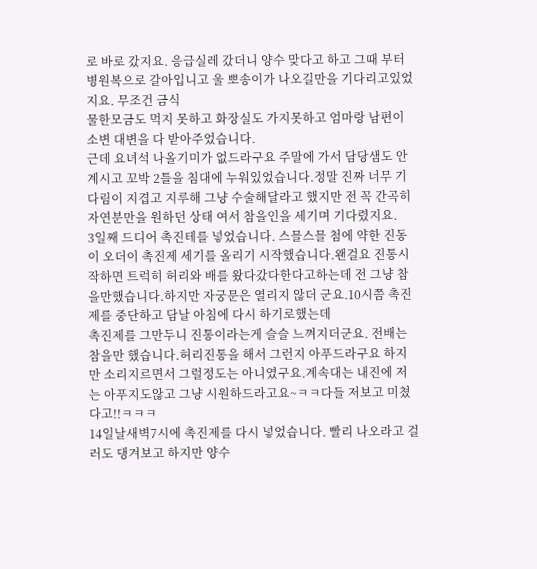로 바로 갔지요. 응급실레 갔더니 양수 맞다고 하고 그때 부터 병원복으로 갈아입니고 울 뽀송이가 나오길만을 기다리고있었지요. 무조건 금식
물한모금도 먹지 못하고 화장실도 가지못하고 엄마랑 남편이 소변 대변을 다 받아주었습니다.
근데 요녀석 나올기미가 없드라구요 주말에 가서 담당샘도 안계시고 꼬박 2틀을 침대에 누워있었습니다.정말 진짜 너무 기다림이 지겹고 지루해 그냥 수술해달라고 했지만 전 꼭 간곡히 자연분만을 원하던 상태 여서 참을인을 세기며 기다렸지요.
3일째 드디어 촉진테를 넣었습니다. 스믈스믈 첨에 약한 진동이 오더이 촉진제 세기를 올리기 시작했습니다.왠걸요 진통시작하면 트럭히 허리와 배를 왔다갔다한다고하는데 전 그냥 참을만했습니다.하지만 자궁문은 열리지 않더 군요.10시쯤 촉진제를 중단하고 담날 아침에 다시 하기로했는데
촉진제를 그만두니 진통이라는게 슬슬 느껴지더군요. 전배는 참을만 했습니다.허리진통을 해서 그런지 아푸드라구요 하지만 소리지르면서 그럴정도는 아니였구요.계속대는 내진에 저는 아푸지도않고 그냥 시원하드라고요~ㅋㅋ다들 저보고 미쳤다고!!ㅋㅋㅋ
14일날새벽7시에 촉진제를 다시 넣었습니다. 빨리 나오라고 걸러도 댕겨보고 하지만 양수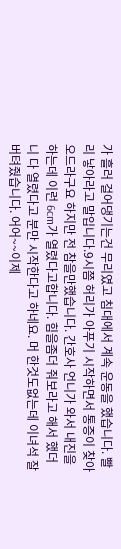가 흘러 걸어댕기는건 무리였고 침대에서 계속 운동을 했습니다. 빨리 낳아라고 말입니다.9시쯤 허리가 아푸기 시작하면서 통증이 찾아 오드라구요 하지만 전 참을만했습니다. 간호사 언니가 와서 내진을 하는데 이런 6cm가 열렸다고합니다. 힘을좀더 줘보라고 해서 했더니 다 열렸다고 분만 시작한다고 하네요. 머 한것도없는데 이녀석 잘 버텨줬습니다. 어어~~이제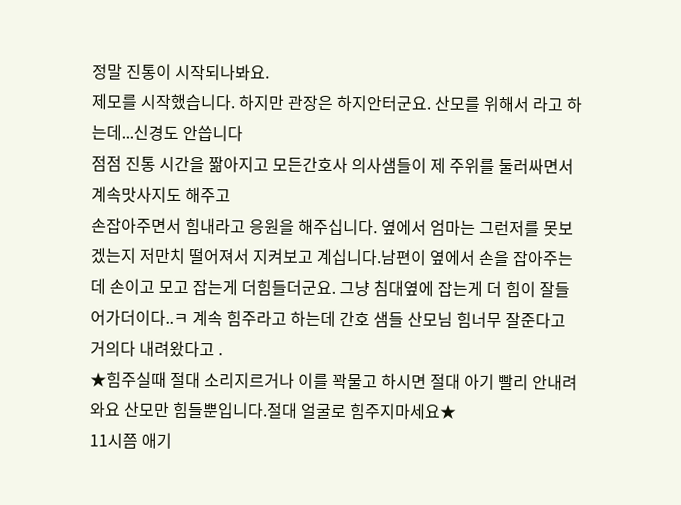정말 진통이 시작되나봐요.
제모를 시작했습니다. 하지만 관장은 하지안터군요. 산모를 위해서 라고 하는데...신경도 안씁니다
점점 진통 시간을 짦아지고 모든간호사 의사샘들이 제 주위를 둘러싸면서 계속맛사지도 해주고
손잡아주면서 힘내라고 응원을 해주십니다. 옆에서 엄마는 그런저를 못보겠는지 저만치 떨어져서 지켜보고 계십니다.남편이 옆에서 손을 잡아주는데 손이고 모고 잡는게 더힘들더군요. 그냥 침대옆에 잡는게 더 힘이 잘들어가더이다..ㅋ 계속 힘주라고 하는데 간호 샘들 산모님 힘너무 잘준다고 거의다 내려왔다고 .
★힘주실때 절대 소리지르거나 이를 꽉물고 하시면 절대 아기 빨리 안내려와요 산모만 힘들뿐입니다.절대 얼굴로 힘주지마세요★
11시쯤 애기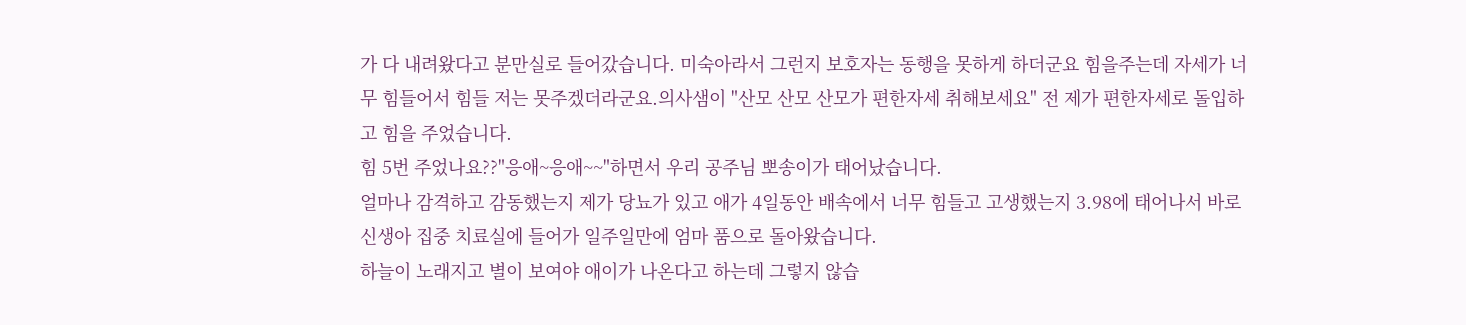가 다 내려왔다고 분만실로 들어갔습니다. 미숙아라서 그런지 보호자는 동행을 못하게 하더군요 힘을주는데 자세가 너무 힘들어서 힘들 저는 못주겠더라군요.의사샘이 "산모 산모 산모가 편한자세 취해보세요" 전 제가 편한자세로 돌입하고 힘을 주었습니다.
힘 5번 주었나요??"응애~응애~~"하면서 우리 공주님 뽀송이가 태어났습니다.
얼마나 감격하고 감동했는지 제가 당뇨가 있고 애가 4일동안 배속에서 너무 힘들고 고생했는지 3.98에 태어나서 바로 신생아 집중 치료실에 들어가 일주일만에 엄마 품으로 돌아왔습니다.
하늘이 노래지고 별이 보여야 애이가 나온다고 하는데 그렇지 않습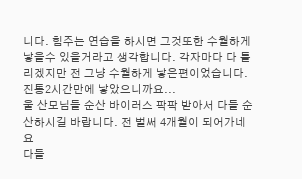니다. 힘주는 연습을 하시면 그것또한 수월하게 낳을수 있을거라고 생각합니다. 각자마다 다 틀리겠지만 전 그냥 수월하게 낳은편이었습니다.진통2시간만에 낳았으니까요...
울 산모님들 순산 바이러스 팍팍 받아서 다들 순산하시길 바랍니다. 전 벌써 4개월이 되어가네요
다들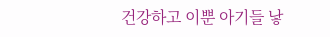건강하고 이뿐 아기들 낳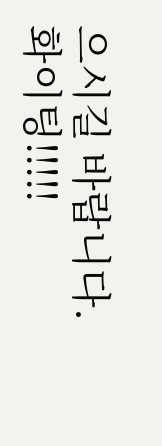으시길 바랍니다. 화이팅!!!!!